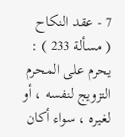7 - عقد النكاح
( مسألة 233 ) : يحرم على المحرم التزويج لنفسه ، أو لغيره ، سواء أكان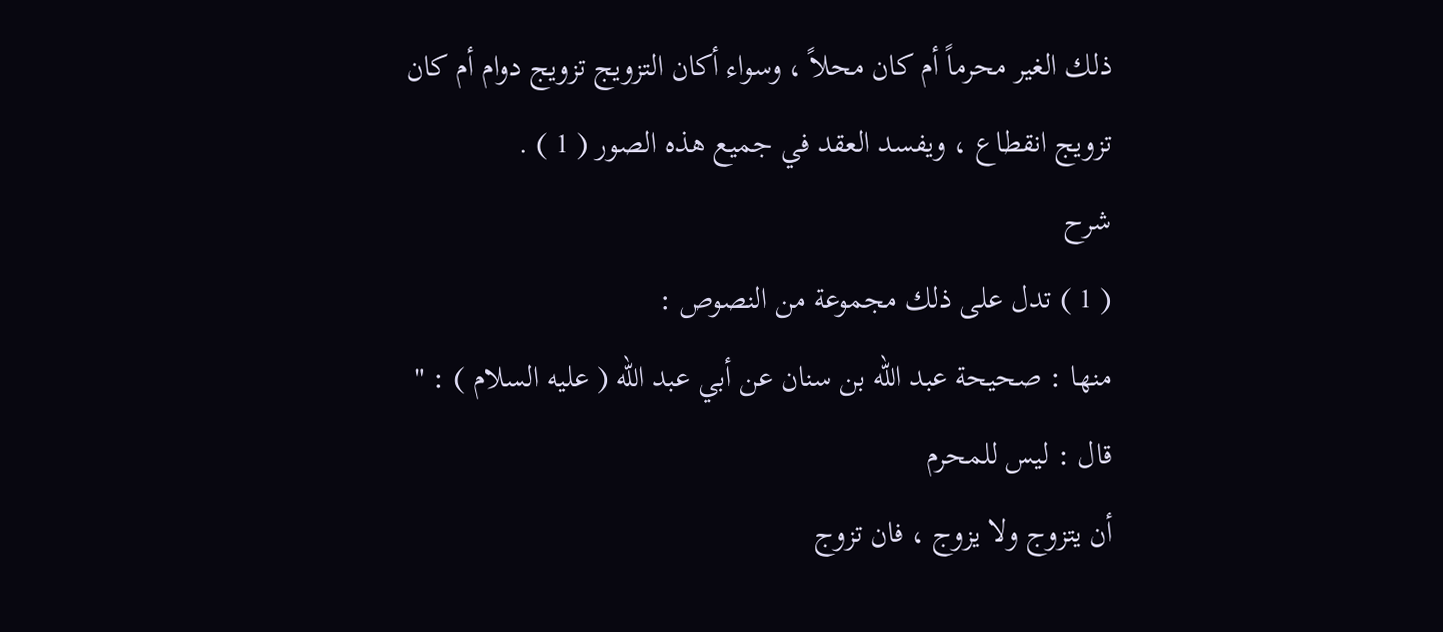ذلك الغير محرماً أم كان محلاً ، وسواء أكان التزويج تزويج دوام أم كان
تزويج انقطاع ، ويفسد العقد في جميع هذه الصور ( 1 ) .
شرح
( 1 ) تدل على ذلك مجموعة من النصوص :
منها : صحيحة عبد الله بن سنان عن أبي عبد الله ( عليه السلام ) : " قال : ليس للمحرم
أن يتزوج ولا يزوج ، فان تزوج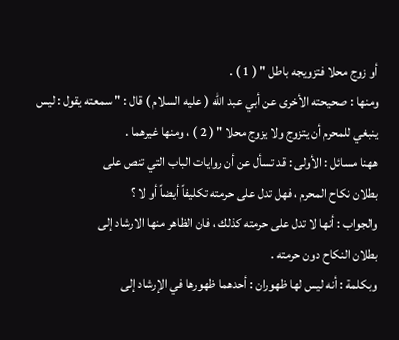أو زوج محلا فتزويجه باطل " ( 1 ) .
ومنها : صحيحته الأخرى عن أبي عبد الله ( عليه السلام ) قال : " سمعته يقول : ليس
ينبغي للمحرم أن يتزوج ولا يزوج محلا " ( 2 ) ، ومنها غيرهما .
ههنا مسائل : الأولى : قد تسأل عن أن روايات الباب التي تنص على
بطلان نكاح المحرم ، فهل تدل على حرمته تكليفاً أيضاً أو لا ؟
والجواب : أنها لا تدل على حرمته كذلك ، فان الظاهر منها الارشاد إلى
بطلان النكاح دون حرمته .
وبكلمة : أنه ليس لها ظهوران : أحدهما ظهورها في الإرشاد إلى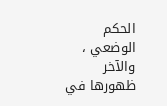الحكم
الوضعي ، والآخر ظهورها في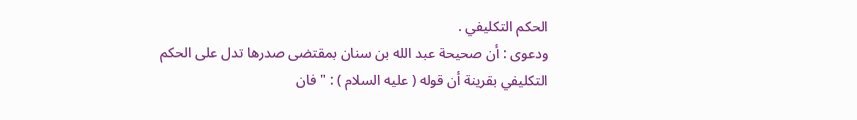الحكم التكليفي .
ودعوى : أن صحيحة عبد الله بن سنان بمقتضى صدرها تدل على الحكم
التكليفي بقرينة أن قوله ( عليه السلام ) : " فان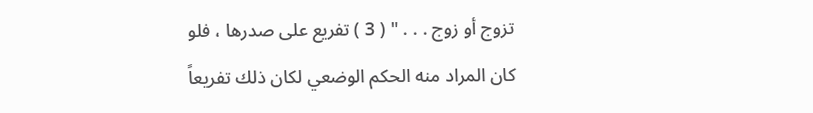تزوج أو زوج . . . " ( 3 ) تفريع على صدرها ، فلو
كان المراد منه الحكم الوضعي لكان ذلك تفريعاً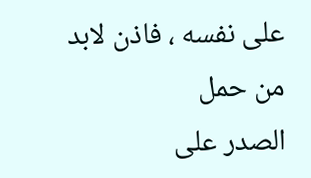على نفسه ، فاذن لابد من حمل
الصدر على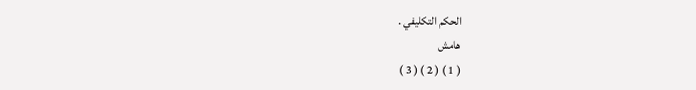الحكم التكليفي .
هامش
( 1 ) ( 2 ) ( 3 )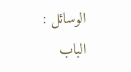الوسائل : الباب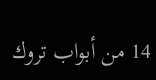14 من أبواب تروك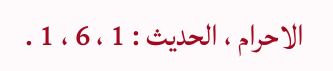الاحرام ، الحديث : 1 ، 6 ، 1 .